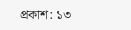প্রকাশ: ১৩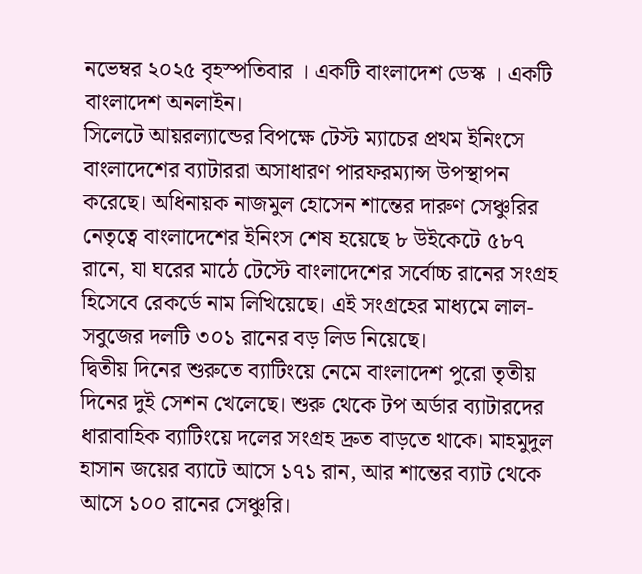নভেম্বর ২০২৫ বৃহস্পতিবার । একটি বাংলাদেশ ডেস্ক । একটি বাংলাদেশ অনলাইন।
সিলেটে আয়রল্যান্ডের বিপক্ষে টেস্ট ম্যাচের প্রথম ইনিংসে বাংলাদেশের ব্যাটাররা অসাধারণ পারফরম্যান্স উপস্থাপন করেছে। অধিনায়ক নাজমুল হোসেন শান্তের দারুণ সেঞ্চুরির নেতৃত্বে বাংলাদেশের ইনিংস শেষ হয়েছে ৮ উইকেটে ৫৮৭ রানে, যা ঘরের মাঠে টেস্টে বাংলাদেশের সর্বোচ্চ রানের সংগ্রহ হিসেবে রেকর্ডে নাম লিখিয়েছে। এই সংগ্রহের মাধ্যমে লাল-সবুজের দলটি ৩০১ রানের বড় লিড নিয়েছে।
দ্বিতীয় দিনের শুরুতে ব্যাটিংয়ে নেমে বাংলাদেশ পুরো তৃতীয় দিনের দুই সেশন খেলেছে। শুরু থেকে টপ অর্ডার ব্যাটারদের ধারাবাহিক ব্যাটিংয়ে দলের সংগ্রহ দ্রুত বাড়তে থাকে। মাহমুদুল হাসান জয়ের ব্যাটে আসে ১৭১ রান, আর শান্তের ব্যাট থেকে আসে ১০০ রানের সেঞ্চুরি।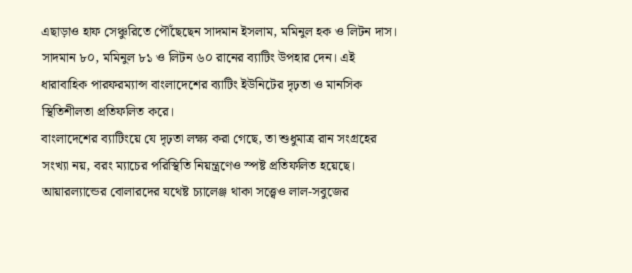এছাড়াও হাফ সেঞ্চুরিতে পৌঁছেছেন সাদমান ইসলাম, মমিনুল হক ও লিটন দাস। সাদমান ৮০, মমিনুল ৮১ ও লিটন ৬০ রানের ব্যাটিং উপহার দেন। এই ধারাবাহিক পারফরম্যান্স বাংলাদেশের ব্যাটিং ইউনিটের দৃঢ়তা ও মানসিক স্থিতিশীলতা প্রতিফলিত করে।
বাংলাদেশের ব্যাটিংয়ে যে দৃঢ়তা লক্ষ্য করা গেছে, তা শুধুমাত্র রান সংগ্রহের সংখ্যা নয়, বরং ম্যাচের পরিস্থিতি নিয়ন্ত্রণেও স্পষ্ট প্রতিফলিত হয়েছে। আয়ারল্যান্ডের বোলারদের যথেষ্ট চ্যালেঞ্জ থাকা সত্ত্বেও লাল-সবুজের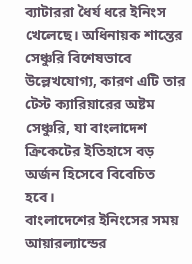ব্যাটাররা ধৈর্য ধরে ইনিংস খেলেছে। অধিনায়ক শান্তের সেঞ্চুরি বিশেষভাবে উল্লেখযোগ্য, কারণ এটি তার টেস্ট ক্যারিয়ারের অষ্টম সেঞ্চুরি, যা বাংলাদেশ ক্রিকেটের ইতিহাসে বড় অর্জন হিসেবে বিবেচিত হবে।
বাংলাদেশের ইনিংসের সময় আয়ারল্যান্ডের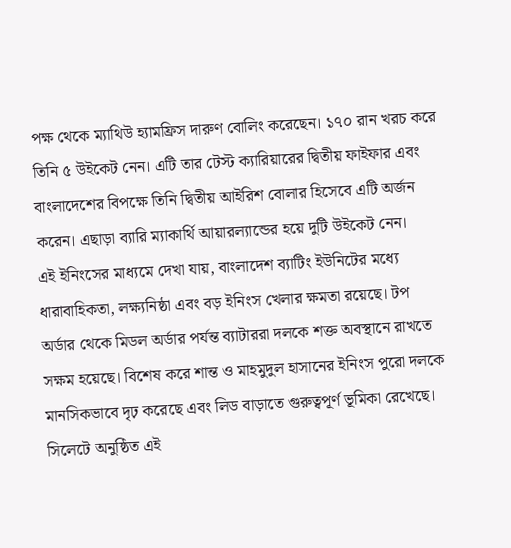পক্ষ থেকে ম্যাথিউ হ্যামফ্রিস দারুণ বোলিং করেছেন। ১৭০ রান খরচ করে তিনি ৫ উইকেট নেন। এটি তার টেস্ট ক্যারিয়ারের দ্বিতীয় ফাইফার এবং বাংলাদেশের বিপক্ষে তিনি দ্বিতীয় আইরিশ বোলার হিসেবে এটি অর্জন করেন। এছাড়া ব্যারি ম্যাকার্থি আয়ারল্যান্ডের হয়ে দুটি উইকেট নেন।
এই ইনিংসের মাধ্যমে দেখা যায়, বাংলাদেশ ব্যাটিং ইউনিটের মধ্যে ধারাবাহিকতা, লক্ষ্যনিষ্ঠা এবং বড় ইনিংস খেলার ক্ষমতা রয়েছে। টপ অর্ডার থেকে মিডল অর্ডার পর্যন্ত ব্যাটাররা দলকে শক্ত অবস্থানে রাখতে সক্ষম হয়েছে। বিশেষ করে শান্ত ও মাহমুদুল হাসানের ইনিংস পুরো দলকে মানসিকভাবে দৃঢ় করেছে এবং লিড বাড়াতে গুরুত্বপূর্ণ ভূমিকা রেখেছে।
সিলেটে অনুষ্ঠিত এই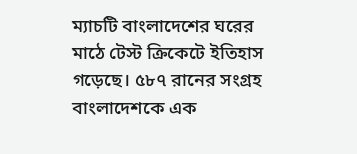ম্যাচটি বাংলাদেশের ঘরের মাঠে টেস্ট ক্রিকেটে ইতিহাস গড়েছে। ৫৮৭ রানের সংগ্রহ বাংলাদেশকে এক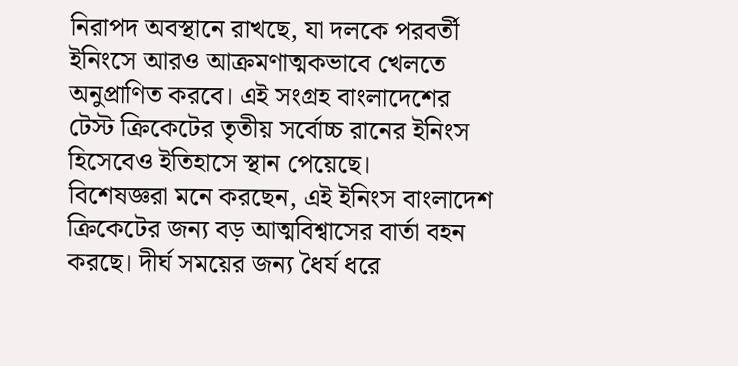নিরাপদ অবস্থানে রাখছে, যা দলকে পরবর্তী ইনিংসে আরও আক্রমণাত্মকভাবে খেলতে অনুপ্রাণিত করবে। এই সংগ্রহ বাংলাদেশের টেস্ট ক্রিকেটের তৃতীয় সর্বোচ্চ রানের ইনিংস হিসেবেও ইতিহাসে স্থান পেয়েছে।
বিশেষজ্ঞরা মনে করছেন, এই ইনিংস বাংলাদেশ ক্রিকেটের জন্য বড় আত্মবিশ্বাসের বার্তা বহন করছে। দীর্ঘ সময়ের জন্য ধৈর্য ধরে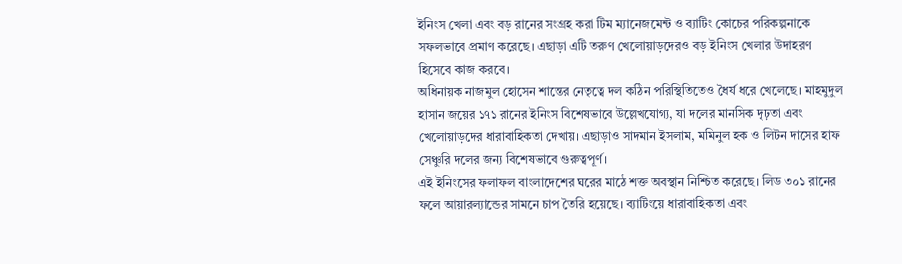ইনিংস খেলা এবং বড় রানের সংগ্রহ করা টিম ম্যানেজমেন্ট ও ব্যাটিং কোচের পরিকল্পনাকে সফলভাবে প্রমাণ করেছে। এছাড়া এটি তরুণ খেলোয়াড়দেরও বড় ইনিংস খেলার উদাহরণ হিসেবে কাজ করবে।
অধিনায়ক নাজমুল হোসেন শান্তের নেতৃত্বে দল কঠিন পরিস্থিতিতেও ধৈর্য ধরে খেলেছে। মাহমুদুল হাসান জয়ের ১৭১ রানের ইনিংস বিশেষভাবে উল্লেখযোগ্য, যা দলের মানসিক দৃঢ়তা এবং খেলোয়াড়দের ধারাবাহিকতা দেখায়। এছাড়াও সাদমান ইসলাম, মমিনুল হক ও লিটন দাসের হাফ সেঞ্চুরি দলের জন্য বিশেষভাবে গুরুত্বপূর্ণ।
এই ইনিংসের ফলাফল বাংলাদেশের ঘরের মাঠে শক্ত অবস্থান নিশ্চিত করেছে। লিড ৩০১ রানের ফলে আয়ারল্যান্ডের সামনে চাপ তৈরি হয়েছে। ব্যাটিংয়ে ধারাবাহিকতা এবং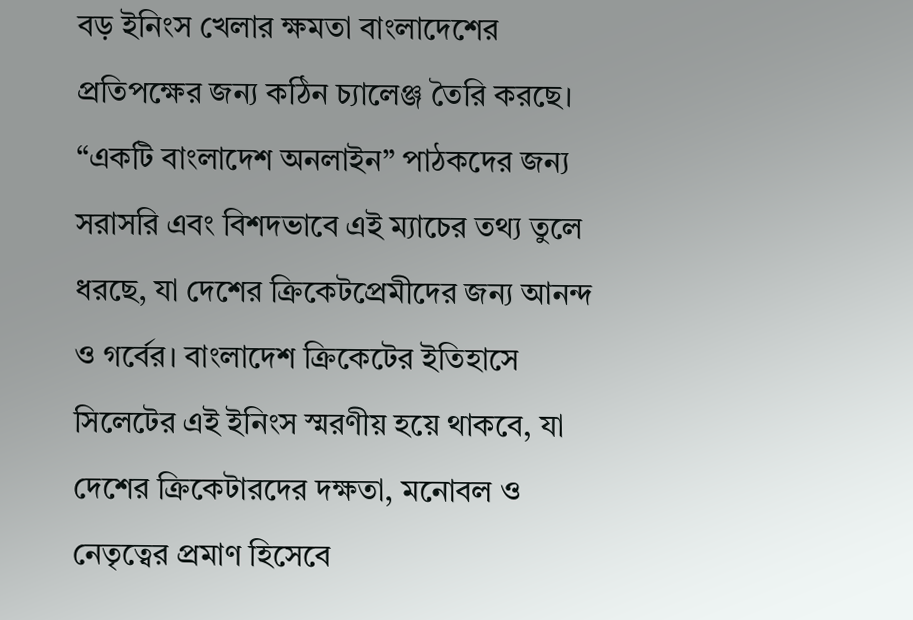বড় ইনিংস খেলার ক্ষমতা বাংলাদেশের প্রতিপক্ষের জন্য কঠিন চ্যালেঞ্জ তৈরি করছে।
“একটি বাংলাদেশ অনলাইন” পাঠকদের জন্য সরাসরি এবং বিশদভাবে এই ম্যাচের তথ্য তুলে ধরছে, যা দেশের ক্রিকেটপ্রেমীদের জন্য আনন্দ ও গর্বের। বাংলাদেশ ক্রিকেটের ইতিহাসে সিলেটের এই ইনিংস স্মরণীয় হয়ে থাকবে, যা দেশের ক্রিকেটারদের দক্ষতা, মনোবল ও নেতৃত্বের প্রমাণ হিসেবে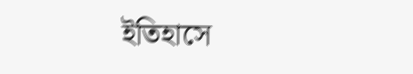ইতিহাসে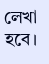লেখা হবে।